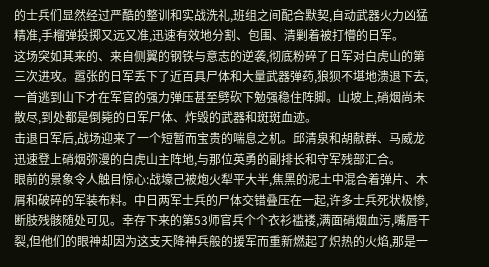的士兵们显然经过严酷的整训和实战洗礼,班组之间配合默契,自动武器火力凶猛精准,手榴弹投掷又远又准,迅速有效地分割、包围、清剿着被打懵的日军。
这场突如其来的、来自侧翼的钢铁与意志的逆袭,彻底粉碎了日军对白虎山的第三次进攻。嚣张的日军丢下了近百具尸体和大量武器弹药,狼狈不堪地溃退下去,一首逃到山下才在军官的强力弹压甚至劈砍下勉强稳住阵脚。山坡上,硝烟尚未散尽,到处都是倒毙的日军尸体、炸毁的武器和斑斑血迹。
击退日军后,战场迎来了一个短暂而宝贵的喘息之机。邱清泉和胡献群、马威龙迅速登上硝烟弥漫的白虎山主阵地,与那位英勇的副排长和守军残部汇合。
眼前的景象令人触目惊心:战壕己被炮火犁平大半,焦黑的泥土中混合着弹片、木屑和破碎的军装布料。中日两军士兵的尸体交错叠压在一起,许多士兵死状极惨,断肢残骸随处可见。幸存下来的第53师官兵个个衣衫褴褛,满面硝烟血污,嘴唇干裂,但他们的眼神却因为这支天降神兵般的援军而重新燃起了炽热的火焰,那是一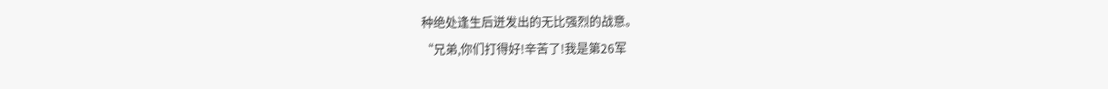种绝处逢生后迸发出的无比强烈的战意。
“兄弟,你们打得好!辛苦了!我是第26军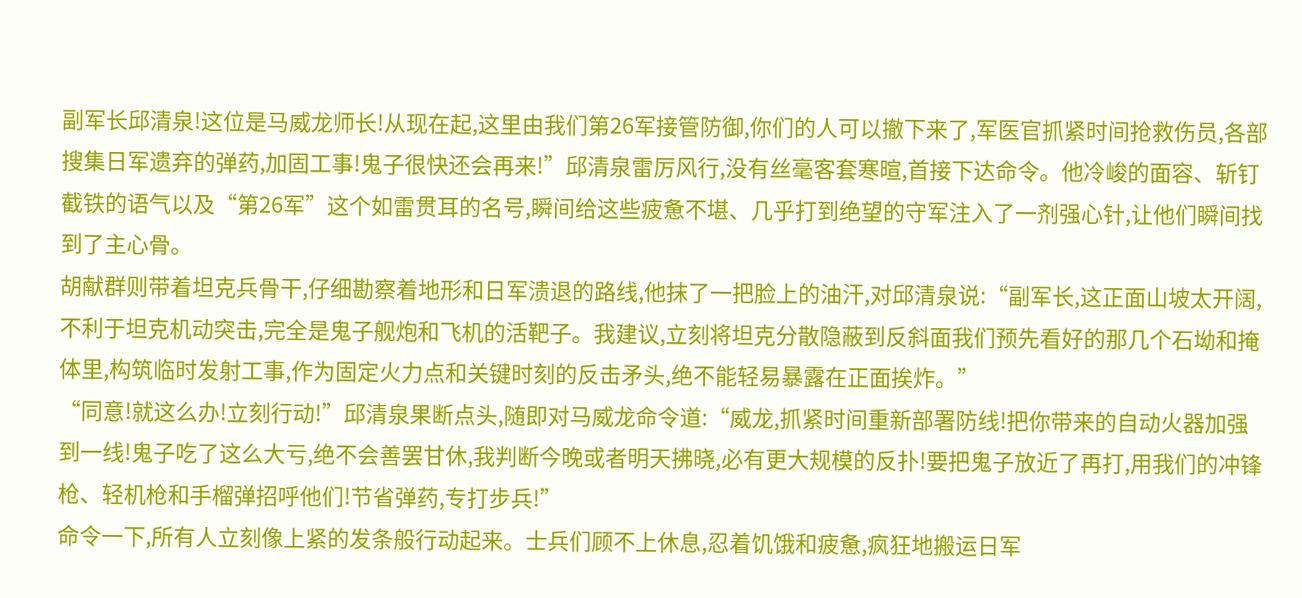副军长邱清泉!这位是马威龙师长!从现在起,这里由我们第26军接管防御,你们的人可以撤下来了,军医官抓紧时间抢救伤员,各部搜集日军遗弃的弹药,加固工事!鬼子很快还会再来!”邱清泉雷厉风行,没有丝毫客套寒暄,首接下达命令。他冷峻的面容、斩钉截铁的语气以及“第26军”这个如雷贯耳的名号,瞬间给这些疲惫不堪、几乎打到绝望的守军注入了一剂强心针,让他们瞬间找到了主心骨。
胡献群则带着坦克兵骨干,仔细勘察着地形和日军溃退的路线,他抹了一把脸上的油汗,对邱清泉说:“副军长,这正面山坡太开阔,不利于坦克机动突击,完全是鬼子舰炮和飞机的活靶子。我建议,立刻将坦克分散隐蔽到反斜面我们预先看好的那几个石坳和掩体里,构筑临时发射工事,作为固定火力点和关键时刻的反击矛头,绝不能轻易暴露在正面挨炸。”
“同意!就这么办!立刻行动!”邱清泉果断点头,随即对马威龙命令道:“威龙,抓紧时间重新部署防线!把你带来的自动火器加强到一线!鬼子吃了这么大亏,绝不会善罢甘休,我判断今晚或者明天拂晓,必有更大规模的反扑!要把鬼子放近了再打,用我们的冲锋枪、轻机枪和手榴弹招呼他们!节省弹药,专打步兵!”
命令一下,所有人立刻像上紧的发条般行动起来。士兵们顾不上休息,忍着饥饿和疲惫,疯狂地搬运日军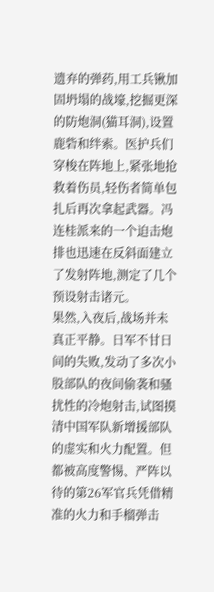遗弃的弹药,用工兵锹加固坍塌的战壕,挖掘更深的防炮洞(猫耳洞),设置鹿砦和绊索。医护兵们穿梭在阵地上,紧张地抢救着伤员,轻伤者简单包扎后再次拿起武器。冯连桂派来的一个迫击炮排也迅速在反斜面建立了发射阵地,测定了几个预设射击诸元。
果然,入夜后,战场并未真正平静。日军不甘日间的失败,发动了多次小股部队的夜间偷袭和骚扰性的冷炮射击,试图摸清中国军队新增援部队的虚实和火力配置。但都被高度警惕、严阵以待的第26军官兵凭借精准的火力和手榴弹击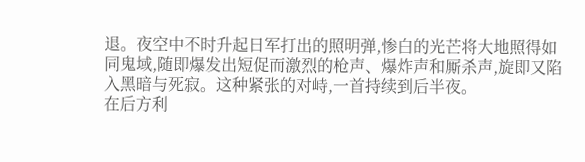退。夜空中不时升起日军打出的照明弹,惨白的光芒将大地照得如同鬼域,随即爆发出短促而激烈的枪声、爆炸声和厮杀声,旋即又陷入黑暗与死寂。这种紧张的对峙,一首持续到后半夜。
在后方利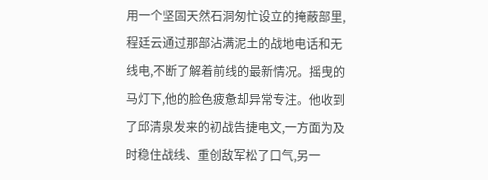用一个坚固天然石洞匆忙设立的掩蔽部里,程廷云通过那部沾满泥土的战地电话和无线电,不断了解着前线的最新情况。摇曳的马灯下,他的脸色疲惫却异常专注。他收到了邱清泉发来的初战告捷电文,一方面为及时稳住战线、重创敌军松了口气,另一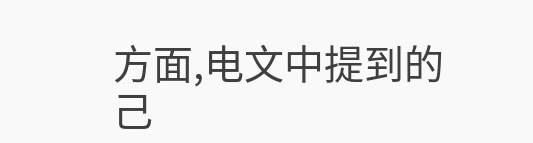方面,电文中提到的己